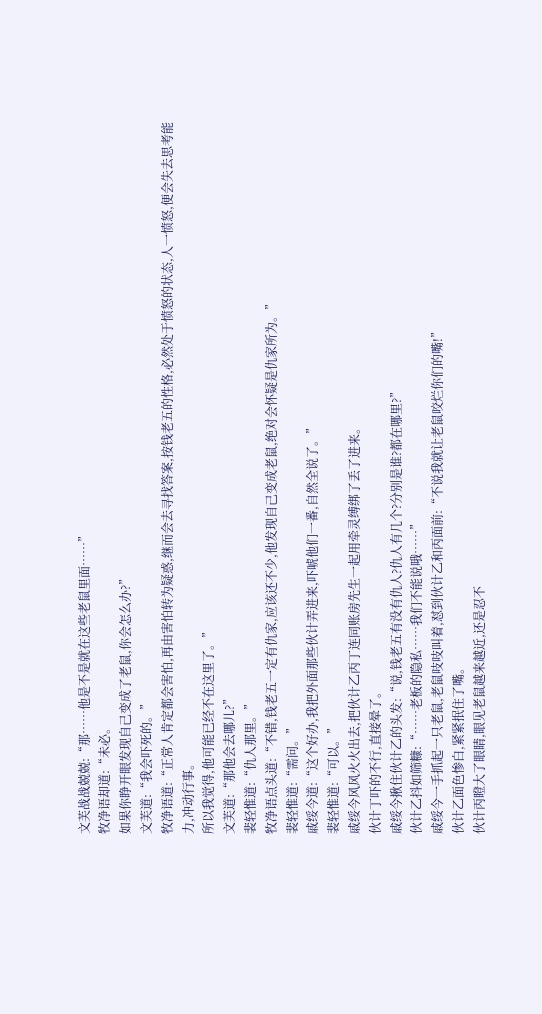文芙战战兢兢:“那……他是不是就在这些老鼠里面……”
牧净语却道:“未必。
如果你睁开眼发现自己变成了老鼠,你会怎么办?”
文芙道:“我会吓死的。”
牧净语道:“正常人肯定都会害怕,再由害怕转为疑惑,继而会去寻找答案,按钱老五的性格,必然处于愤怒的状态,人一愤怒,便会失去思考能力,冲动行事。
所以我觉得,他可能已经不在这里了。”
文芙道:“那他会去哪儿?”
裴轻惟道:“仇人那里。”
牧净语点头道:“不错,钱老五一定有仇家,应该还不少,他发现自己变成老鼠,绝对会怀疑是仇家所为。”
裴轻惟道:“需问。”
戚绥今道:“这个好办,我把外面那些伙计弄进来,吓唬他们一番,自然全说了。”
裴轻惟道:“可以。”
戚绥今风风火火出去,把伙计乙丙丁连同账房先生一起用牵灵缚绑了丢了进来。
伙计丁吓的不行,直接晕了。
戚绥今揪住伙计乙的头发:“说,钱老五有没有仇人?仇人有几个?分别是谁?都在哪里?”
伙计乙抖如筛糠:“……老板的隐私……我们不能说哦……”
戚绥今一手抓起一只老鼠,老鼠吱吱叫着,怼到伙计乙和丙面前:“不说我就让老鼠咬烂你们的嘴!”
伙计乙面色惨白,紧紧抿住了嘴。
伙计丙瞪大了眼睛,眼见老鼠越来越近,还是忍不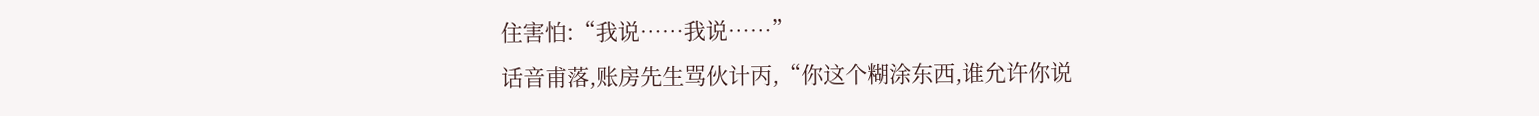住害怕:“我说……我说……”
话音甫落,账房先生骂伙计丙,“你这个糊涂东西,谁允许你说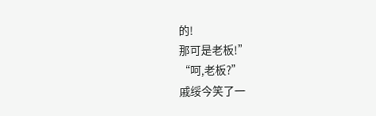的!
那可是老板!”
“呵,老板?”
戚绥今笑了一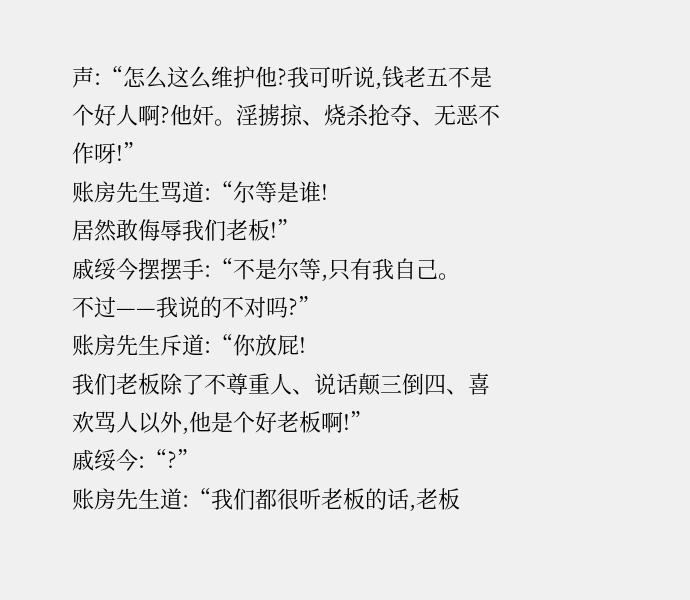声:“怎么这么维护他?我可听说,钱老五不是个好人啊?他奸。淫掳掠、烧杀抢夺、无恶不作呀!”
账房先生骂道:“尔等是谁!
居然敢侮辱我们老板!”
戚绥今摆摆手:“不是尔等,只有我自己。
不过——我说的不对吗?”
账房先生斥道:“你放屁!
我们老板除了不尊重人、说话颠三倒四、喜欢骂人以外,他是个好老板啊!”
戚绥今:“?”
账房先生道:“我们都很听老板的话,老板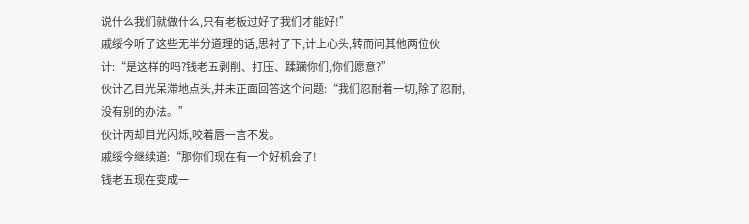说什么我们就做什么,只有老板过好了我们才能好!”
戚绥今听了这些无半分道理的话,思衬了下,计上心头,转而问其他两位伙计:“是这样的吗?钱老五剥削、打压、蹂躏你们,你们愿意?”
伙计乙目光呆滞地点头,并未正面回答这个问题:“我们忍耐着一切,除了忍耐,没有别的办法。”
伙计丙却目光闪烁,咬着唇一言不发。
戚绥今继续道:“那你们现在有一个好机会了!
钱老五现在变成一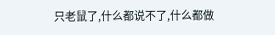只老鼠了,什么都说不了,什么都做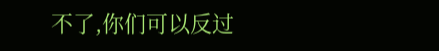不了,你们可以反过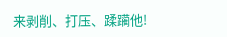来剥削、打压、蹂躏他!